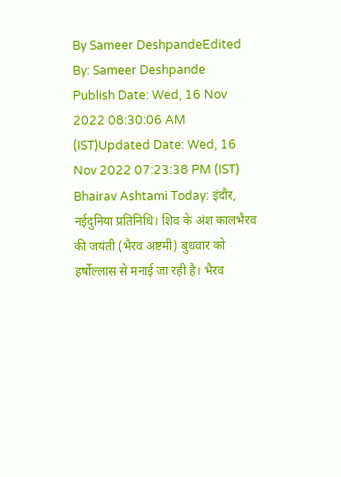By Sameer DeshpandeEdited By: Sameer Deshpande
Publish Date: Wed, 16 Nov 2022 08:30:06 AM (IST)Updated Date: Wed, 16 Nov 2022 07:23:38 PM (IST)
Bhairav Ashtami Today: इंदौर, नईदुनिया प्रतिनिधि। शिव के अंश कालभैरव की जयंती (भैरव अष्टमी) बुधवार को हर्षोल्लास से मनाई जा रही है। भैरव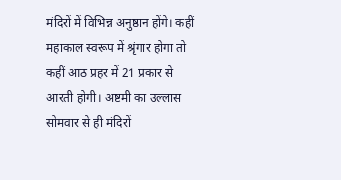मंदिरों में विभिन्न अनुष्ठान होंगे। कहीं महाकाल स्वरूप में श्रृंगार होगा तो कहीं आठ प्रहर में 21 प्रकार से आरती होगी। अष्टमी का उल्लास सोमवार से ही मंदिरों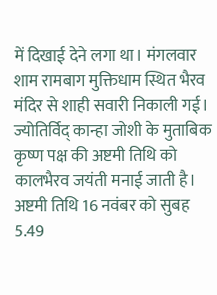में दिखाई देने लगा था। मंगलवार शाम रामबाग मुक्तिधाम स्थित भैरव मंदिर से शाही सवारी निकाली गई।
ज्योतिर्विद् कान्हा जोशी के मुताबिक कृष्ण पक्ष की अष्टमी तिथि को कालभैरव जयंती मनाई जाती है। अष्टमी तिथि 16 नवंबर को सुबह 5.49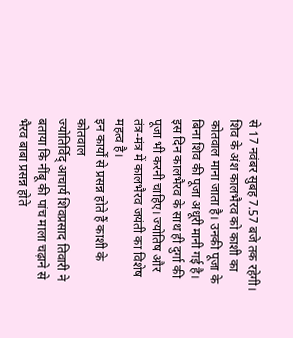से 17 नवंबर सुबह 7.57 बजे तक रहेगी। शिव के अंश कालभैरव को काशी का कोतवाल माना जाता है। उनकी पूजा के बिना शिव की पूजा अधूरी मानी गई है। इस दिन कालभैरव के साथ ही दुर्गा की पूजा भी करनी चाहिए। ज्योतिष और तंत्र-मंत्र में कालभैरव जयंती का विशेष महत्व है।
इन कार्यों से प्रसन्न होते हैं काशी के कोतवाल
ज्योतिर्विद् आचार्य शिवप्रसाद तिवारी ने बताया कि नींबू की पांच माला चढ़ाने से भैरव बाबा प्रसन्न होते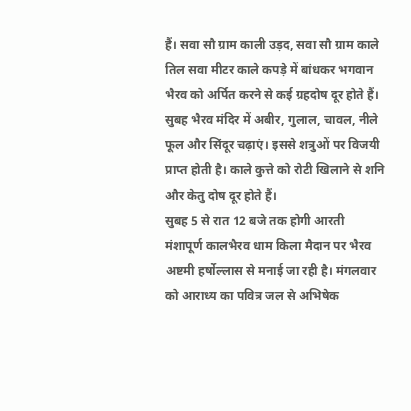हैं। सवा सौ ग्राम काली उड़द, सवा सौ ग्राम काले तिल सवा मीटर काले कपड़े में बांधकर भगवान भैरव को अर्पित करने से कई ग्रहदोष दूर होते हैं। सुबह भैरव मंदिर में अबीर, गुलाल, चावल, नीले फूल और सिंदूर चढ़ाएं। इससे शत्रुओं पर विजयी प्राप्त होती है। काले कुत्ते को रोटी खिलाने से शनि और केतु दोष दूर होते हैं।
सुबह 5 से रात 12 बजे तक होगी आरती
मंशापूर्ण कालभैरव धाम किला मैदान पर भैरव अष्टमी हर्षोल्लास से मनाई जा रही है। मंगलवार को आराध्य का पवित्र जल से अभिषेक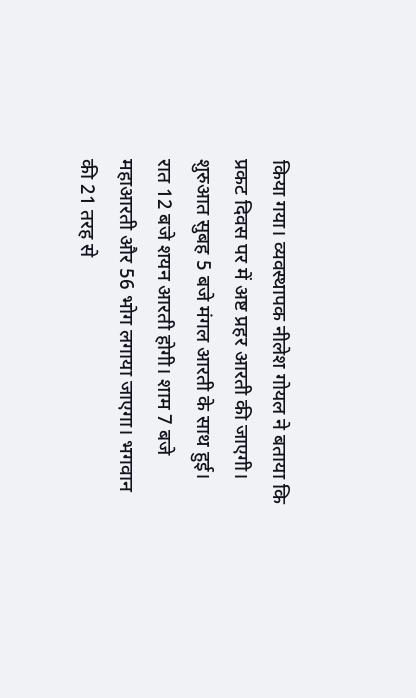किया गया। व्यवस्थापक नीलेश गोयल ने बताया कि प्रकट दिवस पर में अष्ट प्रहर आरती की जाएगी। शुरुआत सुबह 5 बजे मंगल आरती के साथ हुई। रात 12 बजे शयन आरती होगी। शाम 7 बजे महाआरती और 56 भोग लगाया जाएगा। भगवान की 21 तरह से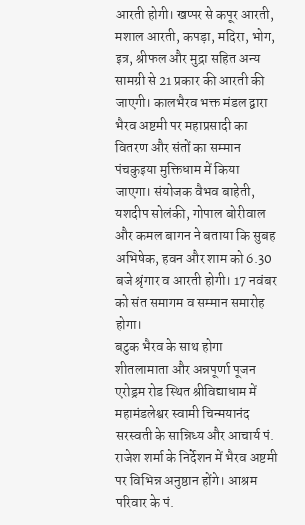आरती होगी। खप्पर से कपूर आरती, मशाल आरती, कपड़ा, मदिरा, भोग, इत्र, श्रीफल और मुद्रा सहित अन्य सामग्री से 21 प्रकार की आरती की जाएगी। कालभैरव भक्त मंडल द्वारा भैरव अष्टमी पर महाप्रसादी का वितरण और संतों का सम्मान पंचकुइया मुक्तिधाम में किया जाएगा। संयोजक वैभव बाहेती, यशदीप सोलंकी, गोपाल बोरीवाल और कमल बागन ने बताया कि सुबह अभिषेक, हवन और शाम को 6.30 बजे श्रृंगार व आरती होगी। 17 नवंबर को संत समागम व सम्मान समारोह होगा।
बटुक भैरव के साथ होगा शीतलामाता और अन्नपूर्णा पूजन
एरोड्रम रोड स्थित श्रीविद्याधाम में महामंडलेश्वर स्वामी चिन्मयानंद सरस्वती के सान्निध्य और आचार्य पं. राजेश शर्मा के निर्देशन में भैरव अष्टमी पर विभिन्न अनुष्ठान होंगे। आश्रम परिवार के पं.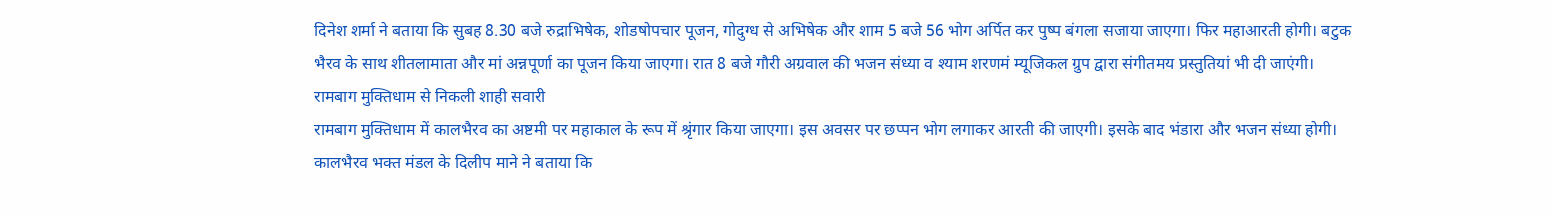दिनेश शर्मा ने बताया कि सुबह 8.30 बजे रुद्राभिषेक, शोडषोपचार पूजन, गोदुग्ध से अभिषेक और शाम 5 बजे 56 भोग अर्पित कर पुष्प बंगला सजाया जाएगा। फिर महाआरती होगी। बटुक भैरव के साथ शीतलामाता और मां अन्नपूर्णा का पूजन किया जाएगा। रात 8 बजे गौरी अग्रवाल की भजन संध्या व श्याम शरणमं म्यूजिकल ग्रुप द्वारा संगीतमय प्रस्तुतियां भी दी जाएंगी।
रामबाग मुक्तिधाम से निकली शाही सवारी
रामबाग मुक्तिधाम में कालभैरव का अष्टमी पर महाकाल के रूप में श्रृंगार किया जाएगा। इस अवसर पर छप्पन भोग लगाकर आरती की जाएगी। इसके बाद भंडारा और भजन संध्या होगी। कालभैरव भक्त मंडल के दिलीप माने ने बताया कि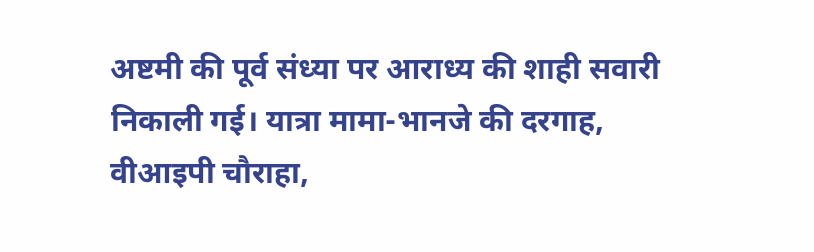अष्टमी की पूर्व संध्या पर आराध्य की शाही सवारी निकाली गई। यात्रा मामा-भानजे की दरगाह, वीआइपी चौराहा,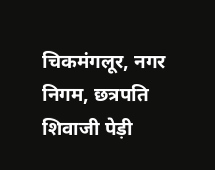चिकमंगलूर, नगर निगम, छत्रपति शिवाजी पेड़ी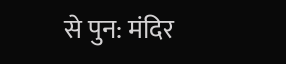से पुन: मंदिर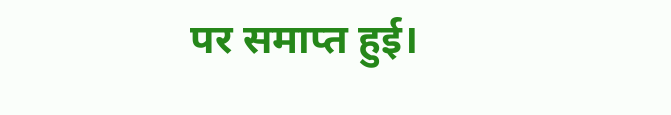पर समाप्त हुई।